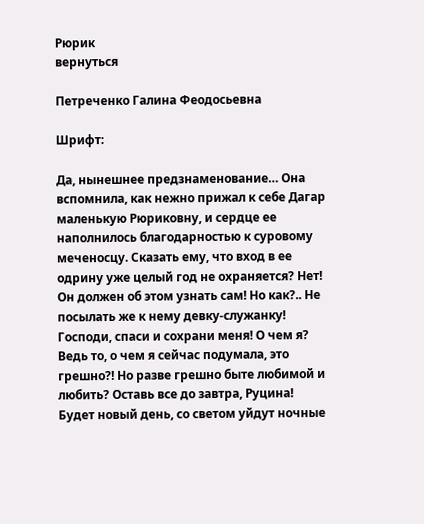Рюрик
вернуться

Петреченко Галина Феодосьевна

Шрифт:

Да, нынешнее предзнаменование… Она вспомнила, как нежно прижал к себе Дагар маленькую Рюриковну, и сердце ее наполнилось благодарностью к суровому меченосцу. Сказать ему, что вход в ее одрину уже целый год не охраняется? Нет! Он должен об этом узнать сам! Но как?.. Не посылать же к нему девку-служанку! Господи, спаси и сохрани меня! О чем я? Ведь то, о чем я сейчас подумала, это грешно?! Но разве грешно быте любимой и любить? Оставь все до завтра, Руцина! Будет новый день, со светом уйдут ночные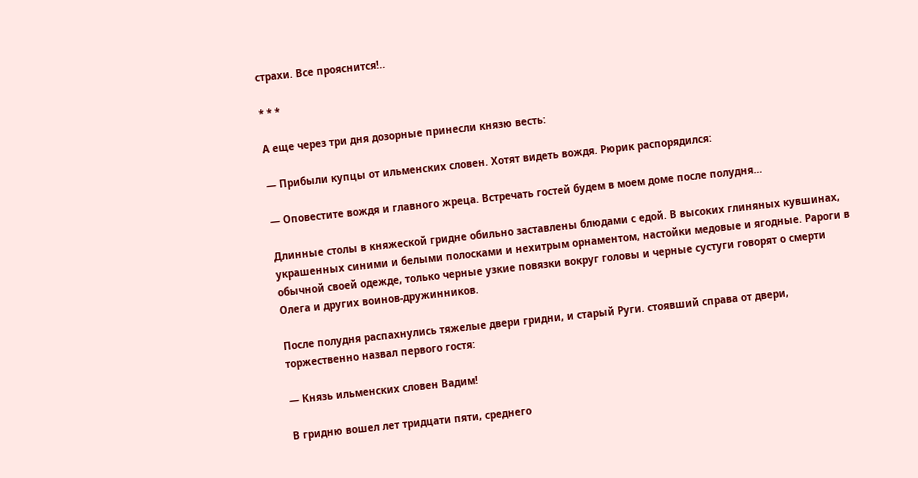страхи. Все прояснится!..

* * *

А еще через три дня дозорные принесли князю весть:

— Прибыли купцы от ильменских словен. Хотят видеть вождя. Рюрик распорядился:

— Оповестите вождя и главного жреца. Встречать гостей будем в моем доме после полудня…

Длинные столы в княжеской гридне обильно заставлены блюдами с едой. В высоких глиняных кувшинах, украшенных синими и белыми полосками и нехитрым орнаментом, настойки медовые и ягодные. Рароги в обычной своей одежде, только черные узкие повязки вокруг головы и черные сустуги говорят о смерти Олега и других воинов-дружинников.

После полудня распахнулись тяжелые двери гридни, и старый Руги. стоявший справа от двери, торжественно назвал первого гостя:

— Князь ильменских словен Вадим!

В гридню вошел лет тридцати пяти, среднего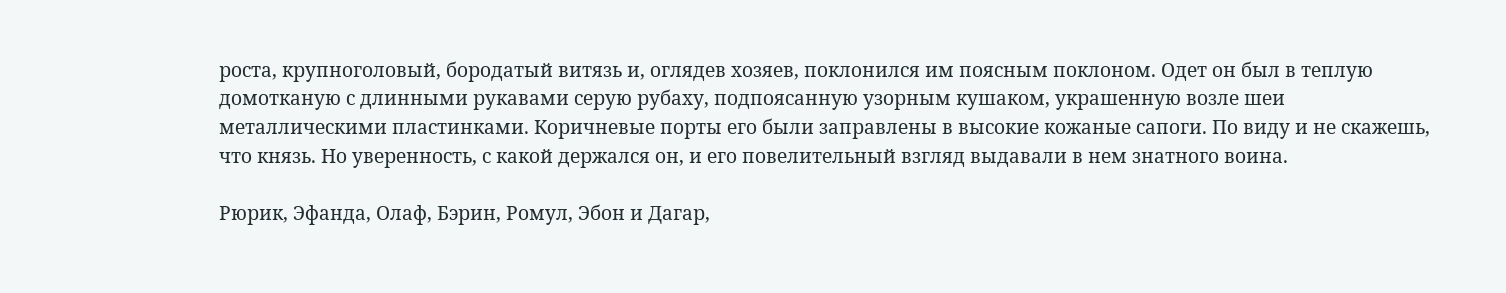роста, крупноголовый, бородатый витязь и, оглядев хозяев, поклонился им поясным поклоном. Одет он был в теплую домотканую с длинными рукавами серую рубаху, подпоясанную узорным кушаком, украшенную возле шеи металлическими пластинками. Коричневые порты его были заправлены в высокие кожаные сапоги. По виду и не скажешь, что князь. Но уверенность, с какой держался он, и его повелительный взгляд выдавали в нем знатного воина.

Рюрик, Эфанда, Олаф, Бэрин, Ромул, Эбон и Дагар,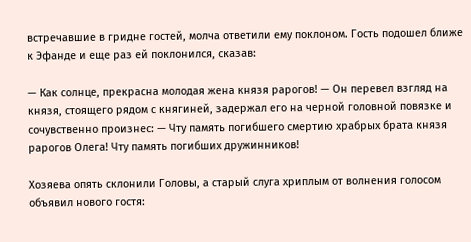встречавшие в гридне гостей, молча ответили ему поклоном. Гость подошел ближе к Эфанде и еще раз ей поклонился, сказав:

— Как солнце, прекрасна молодая жена князя рарогов! — Он перевел взгляд на князя, стоящего рядом с княгиней, задержал его на черной головной повязке и сочувственно произнес: — Чту память погибшего смертию храбрых брата князя рарогов Олега! Чту память погибших дружинников!

Хозяева опять склонили Головы, а старый слуга хриплым от волнения голосом объявил нового гостя: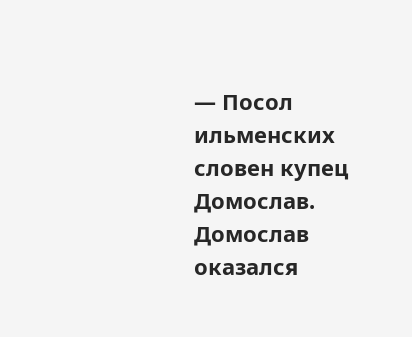— Посол ильменских словен купец Домослав. Домослав оказался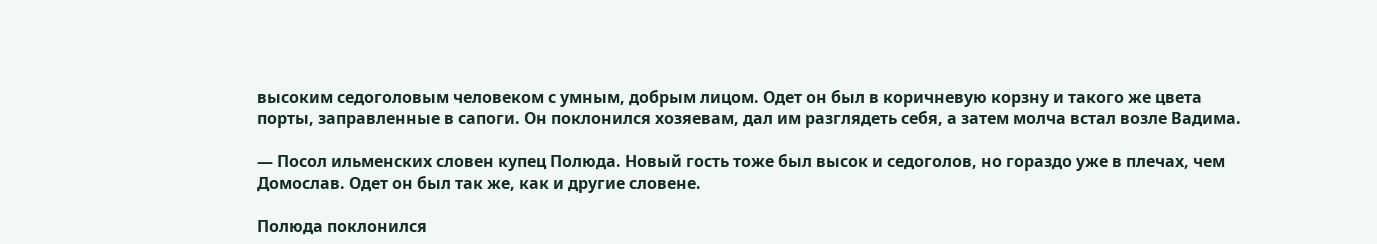высоким седоголовым человеком с умным, добрым лицом. Одет он был в коричневую корзну и такого же цвета порты, заправленные в сапоги. Он поклонился хозяевам, дал им разглядеть себя, а затем молча встал возле Вадима.

— Посол ильменских словен купец Полюда. Новый гость тоже был высок и седоголов, но гораздо уже в плечах, чем Домослав. Одет он был так же, как и другие словене.

Полюда поклонился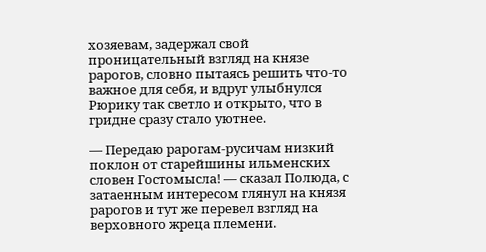хозяевам, задержал свой проницательный взгляд на князе рарогов, словно пытаясь решить что-то важное для себя, и вдруг улыбнулся Рюрику так светло и открыто, что в гридне сразу стало уютнее.

— Передаю рарогам-русичам низкий поклон от старейшины ильменских словен Гостомысла! — сказал Полюда, с затаенным интересом глянул на князя рарогов и тут же перевел взгляд на верховного жреца племени.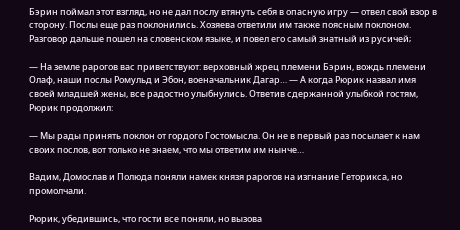Бэрин поймал этот взгляд, но не дал послу втянуть себя в опасную игру — отвел свой взор в сторону. Послы еще раз поклонились. Хозяева ответили им также поясным поклоном. Разговор дальше пошел на словенском языке, и повел его самый знатный из русичей;

— На земле рарогов вас приветствуют: верховный жрец племени Бэрин, вождь племени Олаф, наши послы Ромульд и Эбон, военачальник Дагар… — А когда Рюрик назвал имя своей младшей жены, все радостно улыбнулись. Ответив сдержанной улыбкой гостям, Рюрик продолжил:

— Мы рады принять поклон от гордого Гостомысла. Он не в первый раз посылает к нам своих послов, вот только не знаем, что мы ответим им нынче…

Вадим, Домослав и Полюда поняли намек князя рарогов на изгнание Геторикса, но промолчали.

Рюрик, убедившись, что гости все поняли, но вызова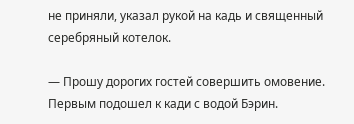не приняли, указал рукой на кадь и священный серебряный котелок.

— Прошу дорогих гостей совершить омовение. Первым подошел к кади с водой Бэрин.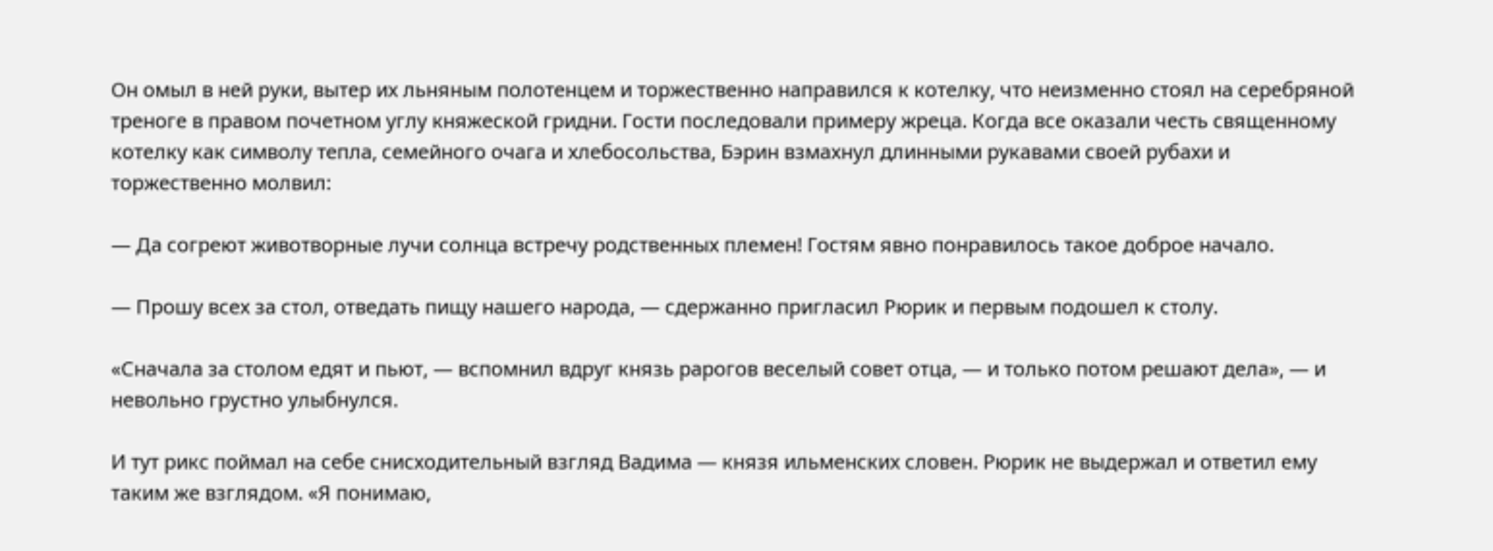Он омыл в ней руки, вытер их льняным полотенцем и торжественно направился к котелку, что неизменно стоял на серебряной треноге в правом почетном углу княжеской гридни. Гости последовали примеру жреца. Когда все оказали честь священному котелку как символу тепла, семейного очага и хлебосольства, Бэрин взмахнул длинными рукавами своей рубахи и торжественно молвил:

— Да согреют животворные лучи солнца встречу родственных племен! Гостям явно понравилось такое доброе начало.

— Прошу всех за стол, отведать пищу нашего народа, — сдержанно пригласил Рюрик и первым подошел к столу.

«Сначала за столом едят и пьют, — вспомнил вдруг князь рарогов веселый совет отца, — и только потом решают дела», — и невольно грустно улыбнулся.

И тут рикс поймал на себе снисходительный взгляд Вадима — князя ильменских словен. Рюрик не выдержал и ответил ему таким же взглядом. «Я понимаю,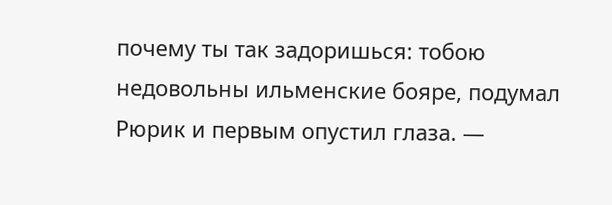почему ты так задоришься: тобою недовольны ильменские бояре, подумал Рюрик и первым опустил глаза. —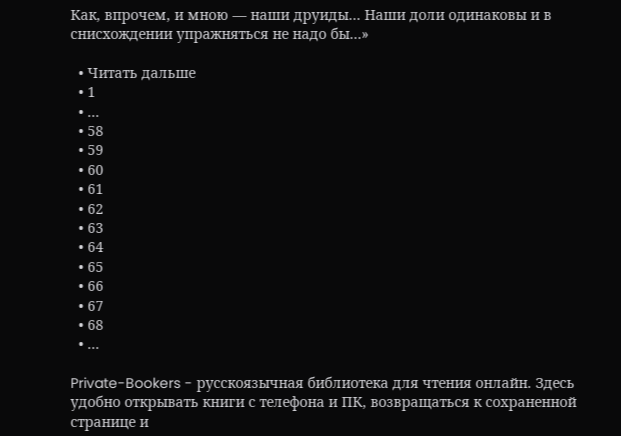Как, впрочем, и мною — наши друиды… Наши доли одинаковы и в снисхождении упражняться не надо бы…»

  • Читать дальше
  • 1
  • ...
  • 58
  • 59
  • 60
  • 61
  • 62
  • 63
  • 64
  • 65
  • 66
  • 67
  • 68
  • ...

Private-Bookers - русскоязычная библиотека для чтения онлайн. Здесь удобно открывать книги с телефона и ПК, возвращаться к сохраненной странице и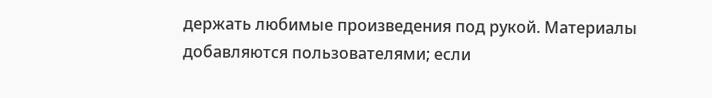держать любимые произведения под рукой. Материалы добавляются пользователями; если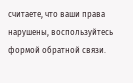считаете, что ваши права нарушены, воспользуйтесь формой обратной связи.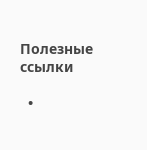Полезные ссылки

  •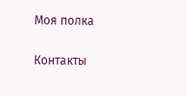Моя полка

Контакты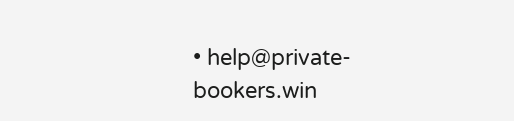• help@private-bookers.win